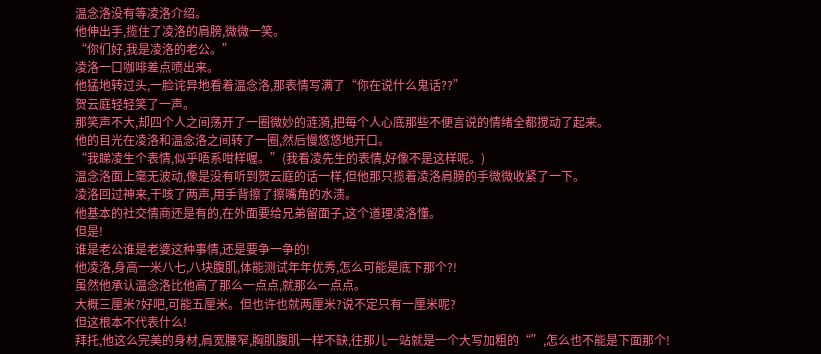温念洛没有等凌洛介绍。
他伸出手,揽住了凌洛的肩膀,微微一笑。
“你们好,我是凌洛的老公。”
凌洛一口咖啡差点喷出来。
他猛地转过头,一脸诧异地看着温念洛,那表情写满了“你在说什么鬼话??”
贺云庭轻轻笑了一声。
那笑声不大,却四个人之间荡开了一圈微妙的涟漪,把每个人心底那些不便言说的情绪全都搅动了起来。
他的目光在凌洛和温念洛之间转了一圈,然后慢悠悠地开口。
“我睇凌生个表情,似乎唔系咁样喔。”(我看凌先生的表情,好像不是这样呢。)
温念洛面上毫无波动,像是没有听到贺云庭的话一样,但他那只揽着凌洛肩膀的手微微收紧了一下。
凌洛回过神来,干咳了两声,用手背擦了擦嘴角的水渍。
他基本的社交情商还是有的,在外面要给兄弟留面子,这个道理凌洛懂。
但是!
谁是老公谁是老婆这种事情,还是要争一争的!
他凌洛,身高一米八七,八块腹肌,体能测试年年优秀,怎么可能是底下那个?!
虽然他承认温念洛比他高了那么一点点,就那么一点点。
大概三厘米?好吧,可能五厘米。但也许也就两厘米?说不定只有一厘米呢?
但这根本不代表什么!
拜托,他这么完美的身材,肩宽腰窄,胸肌腹肌一样不缺,往那儿一站就是一个大写加粗的“”,怎么也不能是下面那个!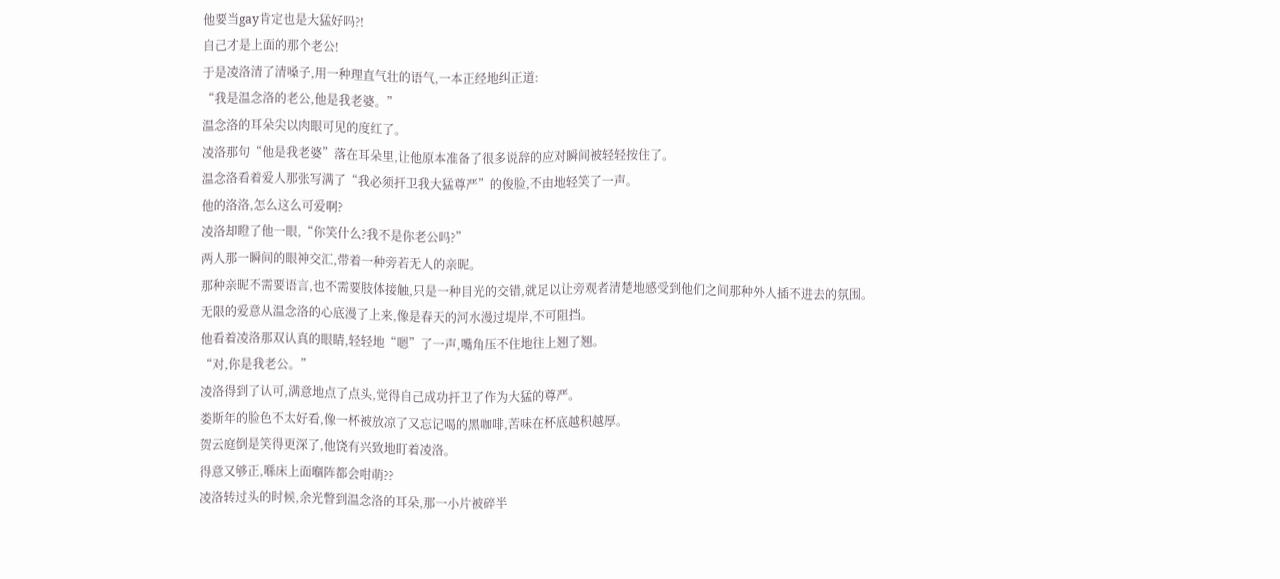他要当gay肯定也是大猛好吗?!
自己才是上面的那个老公!
于是凌洛清了清嗓子,用一种理直气壮的语气,一本正经地纠正道:
“我是温念洛的老公,他是我老婆。”
温念洛的耳朵尖以肉眼可见的度红了。
凌洛那句“他是我老婆”落在耳朵里,让他原本准备了很多说辞的应对瞬间被轻轻按住了。
温念洛看着爱人那张写满了“我必须扞卫我大猛尊严”的俊脸,不由地轻笑了一声。
他的洛洛,怎么这么可爱啊?
凌洛却瞪了他一眼,“你笑什么?我不是你老公吗?”
两人那一瞬间的眼神交汇,带着一种旁若无人的亲昵。
那种亲昵不需要语言,也不需要肢体接触,只是一种目光的交错,就足以让旁观者清楚地感受到他们之间那种外人插不进去的氛围。
无限的爱意从温念洛的心底漫了上来,像是春天的河水漫过堤岸,不可阻挡。
他看着凌洛那双认真的眼睛,轻轻地“嗯”了一声,嘴角压不住地往上翘了翘。
“对,你是我老公。”
凌洛得到了认可,满意地点了点头,觉得自己成功扞卫了作为大猛的尊严。
娄斯年的脸色不太好看,像一杯被放凉了又忘记喝的黑咖啡,苦味在杯底越积越厚。
贺云庭倒是笑得更深了,他饶有兴致地盯着凌洛。
得意又够正,喺床上面嗰阵都会咁萌??
凌洛转过头的时候,余光瞥到温念洛的耳朵,那一小片被碎半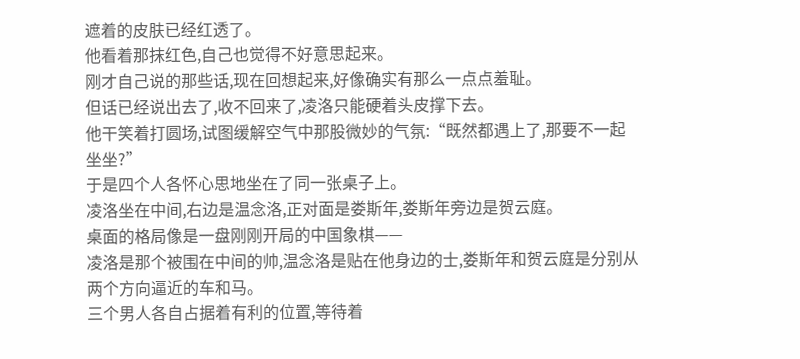遮着的皮肤已经红透了。
他看着那抹红色,自己也觉得不好意思起来。
刚才自己说的那些话,现在回想起来,好像确实有那么一点点羞耻。
但话已经说出去了,收不回来了,凌洛只能硬着头皮撑下去。
他干笑着打圆场,试图缓解空气中那股微妙的气氛:“既然都遇上了,那要不一起坐坐?”
于是四个人各怀心思地坐在了同一张桌子上。
凌洛坐在中间,右边是温念洛,正对面是娄斯年,娄斯年旁边是贺云庭。
桌面的格局像是一盘刚刚开局的中国象棋——
凌洛是那个被围在中间的帅,温念洛是贴在他身边的士,娄斯年和贺云庭是分别从两个方向逼近的车和马。
三个男人各自占据着有利的位置,等待着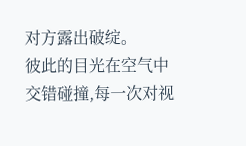对方露出破绽。
彼此的目光在空气中交错碰撞,每一次对视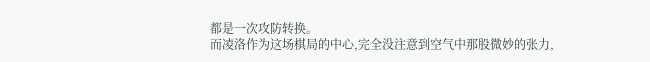都是一次攻防转换。
而凌洛作为这场棋局的中心,完全没注意到空气中那股微妙的张力,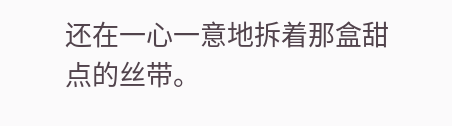还在一心一意地拆着那盒甜点的丝带。